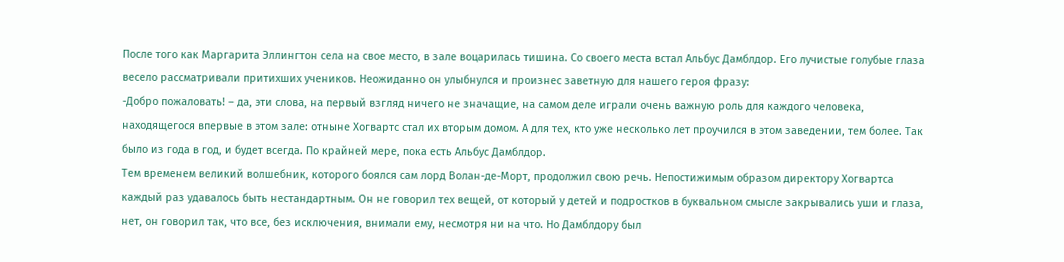После того как Маргарита Эллингтон села на свое место, в зале воцарилась тишина. Со своего места встал Альбус Дамблдор. Его лучистые голубые глаза весело рассматривали притихших учеников. Неожиданно он улыбнулся и произнес заветную для нашего героя фразу:
-Добро пожаловать! – да, эти слова, на первый взгляд ничего не значащие, на самом деле играли очень важную роль для каждого человека, находящегося впервые в этом зале: отныне Хогвартс стал их вторым домом. А для тех, кто уже несколько лет проучился в этом заведении, тем более. Так было из года в год, и будет всегда. По крайней мере, пока есть Альбус Дамблдор.
Тем временем великий волшебник, которого боялся сам лорд Волан-де-Морт, продолжил свою речь. Непостижимым образом директору Хогвартса каждый раз удавалось быть нестандартным. Он не говорил тех вещей, от который у детей и подростков в буквальном смысле закрывались уши и глаза, нет, он говорил так, что все, без исключения, внимали ему, несмотря ни на что. Но Дамблдору был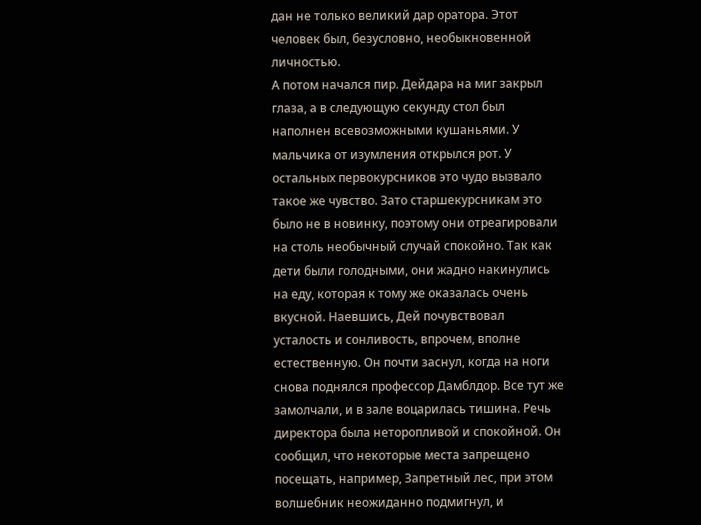дан не только великий дар оратора. Этот человек был, безусловно, необыкновенной личностью.
А потом начался пир. Дейдара на миг закрыл глаза, а в следующую секунду стол был наполнен всевозможными кушаньями. У мальчика от изумления открылся рот. У остальных первокурсников это чудо вызвало такое же чувство. Зато старшекурсникам это было не в новинку, поэтому они отреагировали на столь необычный случай спокойно. Так как дети были голодными, они жадно накинулись на еду, которая к тому же оказалась очень вкусной. Наевшись, Дей почувствовал усталость и сонливость, впрочем, вполне естественную. Он почти заснул, когда на ноги снова поднялся профессор Дамблдор. Все тут же замолчали, и в зале воцарилась тишина. Речь директора была неторопливой и спокойной. Он сообщил, что некоторые места запрещено посещать, например, Запретный лес, при этом волшебник неожиданно подмигнул, и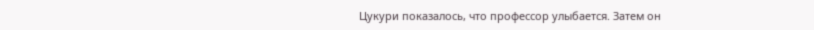Цукури показалось, что профессор улыбается. Затем он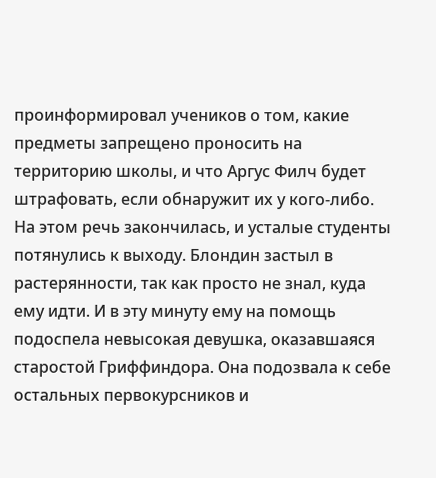проинформировал учеников о том, какие предметы запрещено проносить на территорию школы, и что Аргус Филч будет штрафовать, если обнаружит их у кого-либо. На этом речь закончилась, и усталые студенты потянулись к выходу. Блондин застыл в растерянности, так как просто не знал, куда ему идти. И в эту минуту ему на помощь подоспела невысокая девушка, оказавшаяся старостой Гриффиндора. Она подозвала к себе остальных первокурсников и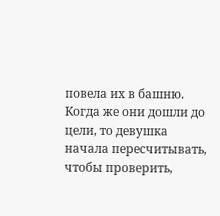повела их в башню. Когда же они дошли до цели, то девушка начала пересчитывать, чтобы проверить,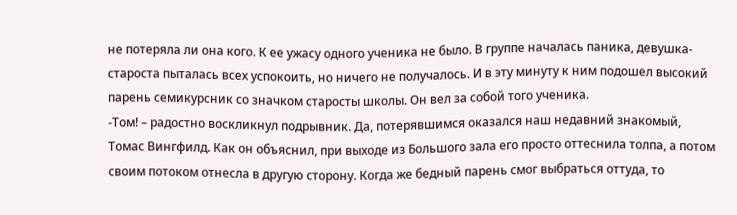не потеряла ли она кого. К ее ужасу одного ученика не было. В группе началась паника, девушка-староста пыталась всех успокоить, но ничего не получалось. И в эту минуту к ним подошел высокий
парень семикурсник со значком старосты школы. Он вел за собой того ученика.
-Том! – радостно воскликнул подрывник. Да, потерявшимся оказался наш недавний знакомый, Томас Вингфилд. Как он объяснил, при выходе из Большого зала его просто оттеснила толпа, а потом своим потоком отнесла в другую сторону. Когда же бедный парень смог выбраться оттуда, то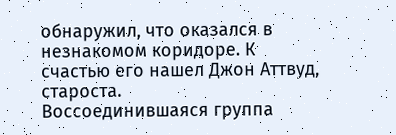обнаружил, что оказался в незнакомом коридоре. К счастью его нашел Джон Аттвуд, староста.
Воссоединившаяся группа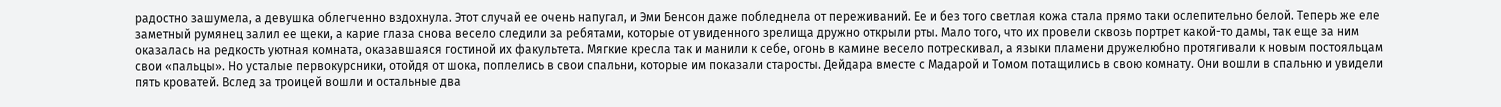радостно зашумела, а девушка облегченно вздохнула. Этот случай ее очень напугал, и Эми Бенсон даже побледнела от переживаний. Ее и без того светлая кожа стала прямо таки ослепительно белой. Теперь же еле заметный румянец залил ее щеки, а карие глаза снова весело следили за ребятами, которые от увиденного зрелища дружно открыли рты. Мало того, что их провели сквозь портрет какой-то дамы, так еще за ним оказалась на редкость уютная комната, оказавшаяся гостиной их факультета. Мягкие кресла так и манили к себе, огонь в камине весело потрескивал, а языки пламени дружелюбно протягивали к новым постояльцам свои «пальцы». Но усталые первокурсники, отойдя от шока, поплелись в свои спальни, которые им показали старосты. Дейдара вместе с Мадарой и Томом потащились в свою комнату. Они вошли в спальню и увидели пять кроватей. Вслед за троицей вошли и остальные два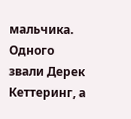мальчика. Одного звали Дерек Кеттеринг, а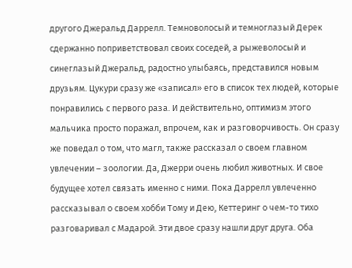другого Джеральд Даррелл. Темноволосый и темноглазый Дерек сдержанно поприветствовал своих соседей, а рыжеволосый и синеглазый Джеральд, радостно улыбаясь, представился новым друзьям. Цукури сразу же «записал» его в список тех людей, которые понравились с первого раза. И действительно, оптимизм этого мальчика просто поражал, впрочем, как и разговорчивость. Он сразу же поведал о том, что магл, также рассказал о своем главном увлечении – зоологии. Да, Джерри очень любил животных. И свое будущее хотел связать именно с ними. Пока Даррелл увлеченно рассказывал о своем хобби Тому и Дею, Кеттеринг о чем-то тихо разговаривал с Мадарой. Эти двое сразу нашли друг друга. Оба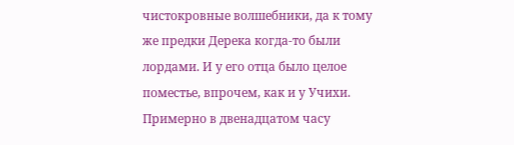чистокровные волшебники, да к тому же предки Дерека когда-то были лордами. И у его отца было целое поместье, впрочем, как и у Учихи. Примерно в двенадцатом часу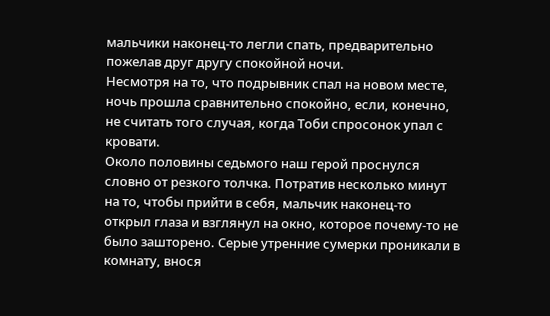мальчики наконец-то легли спать, предварительно пожелав друг другу спокойной ночи.
Несмотря на то, что подрывник спал на новом месте, ночь прошла сравнительно спокойно, если, конечно, не считать того случая, когда Тоби спросонок упал с кровати.
Около половины седьмого наш герой проснулся словно от резкого толчка. Потратив несколько минут на то, чтобы прийти в себя, мальчик наконец-то открыл глаза и взглянул на окно, которое почему-то не было зашторено. Серые утренние сумерки проникали в комнату, внося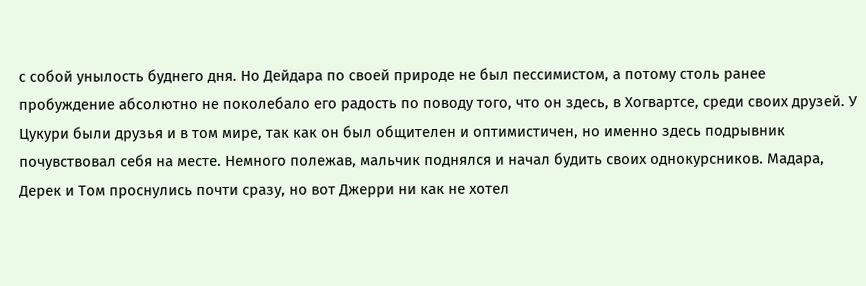с собой унылость буднего дня. Но Дейдара по своей природе не был пессимистом, а потому столь ранее пробуждение абсолютно не поколебало его радость по поводу того, что он здесь, в Хогвартсе, среди своих друзей. У Цукури были друзья и в том мире, так как он был общителен и оптимистичен, но именно здесь подрывник почувствовал себя на месте. Немного полежав, мальчик поднялся и начал будить своих однокурсников. Мадара, Дерек и Том проснулись почти сразу, но вот Джерри ни как не хотел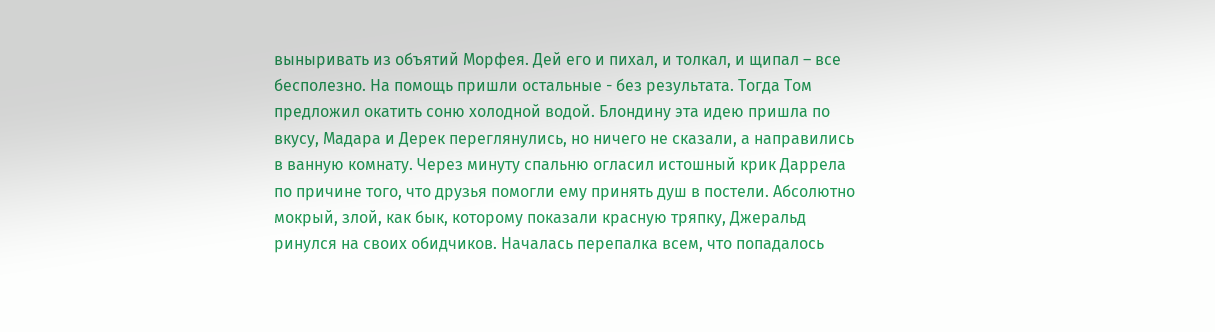выныривать из объятий Морфея. Дей его и пихал, и толкал, и щипал – все бесполезно. На помощь пришли остальные - без результата. Тогда Том предложил окатить соню холодной водой. Блондину эта идею пришла по вкусу, Мадара и Дерек переглянулись, но ничего не сказали, а направились в ванную комнату. Через минуту спальню огласил истошный крик Даррела по причине того, что друзья помогли ему принять душ в постели. Абсолютно мокрый, злой, как бык, которому показали красную тряпку, Джеральд ринулся на своих обидчиков. Началась перепалка всем, что попадалось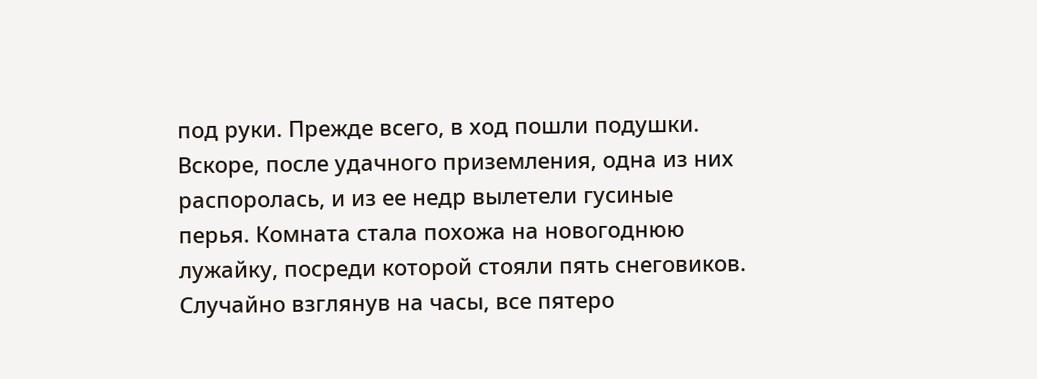под руки. Прежде всего, в ход пошли подушки. Вскоре, после удачного приземления, одна из них распоролась, и из ее недр вылетели гусиные перья. Комната стала похожа на новогоднюю лужайку, посреди которой стояли пять снеговиков. Случайно взглянув на часы, все пятеро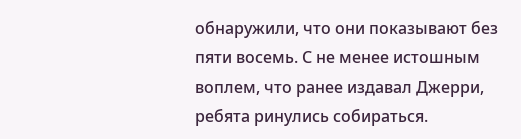обнаружили, что они показывают без пяти восемь. С не менее истошным воплем, что ранее издавал Джерри, ребята ринулись собираться.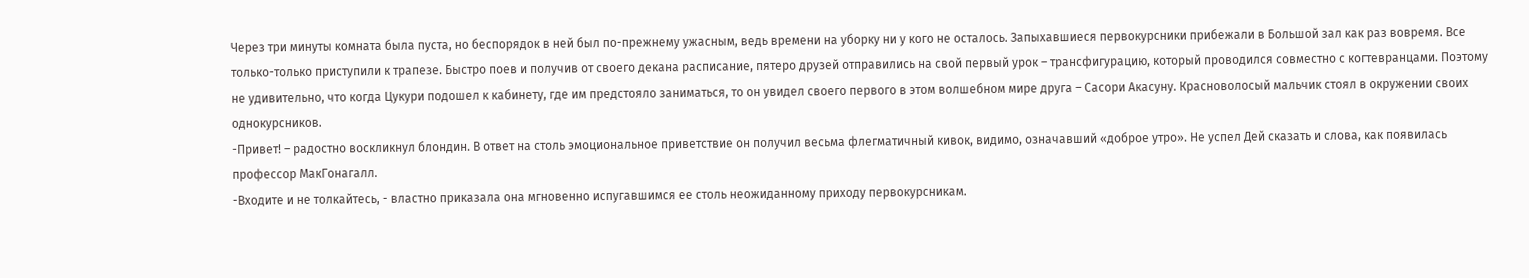Через три минуты комната была пуста, но беспорядок в ней был по-прежнему ужасным, ведь времени на уборку ни у кого не осталось. Запыхавшиеся первокурсники прибежали в Большой зал как раз вовремя. Все только-только приступили к трапезе. Быстро поев и получив от своего декана расписание, пятеро друзей отправились на свой первый урок – трансфигурацию, который проводился совместно с когтевранцами. Поэтому не удивительно, что когда Цукури подошел к кабинету, где им предстояло заниматься, то он увидел своего первого в этом волшебном мире друга – Сасори Акасуну. Красноволосый мальчик стоял в окружении своих однокурсников.
-Привет! – радостно воскликнул блондин. В ответ на столь эмоциональное приветствие он получил весьма флегматичный кивок, видимо, означавший «доброе утро». Не успел Дей сказать и слова, как появилась профессор МакГонагалл.
-Входите и не толкайтесь, - властно приказала она мгновенно испугавшимся ее столь неожиданному приходу первокурсникам.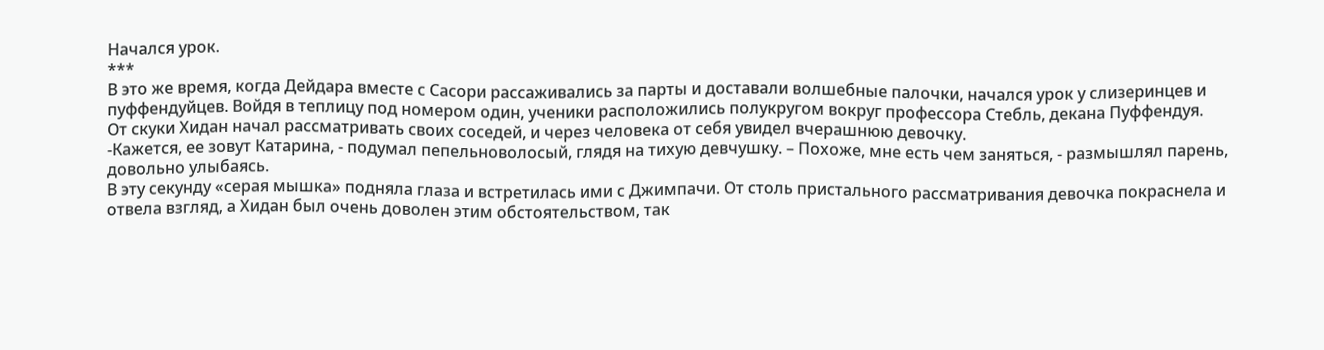Начался урок.
***
В это же время, когда Дейдара вместе с Сасори рассаживались за парты и доставали волшебные палочки, начался урок у слизеринцев и пуффендуйцев. Войдя в теплицу под номером один, ученики расположились полукругом вокруг профессора Стебль, декана Пуффендуя.
От скуки Хидан начал рассматривать своих соседей, и через человека от себя увидел вчерашнюю девочку.
-Кажется, ее зовут Катарина, - подумал пепельноволосый, глядя на тихую девчушку. – Похоже, мне есть чем заняться, - размышлял парень, довольно улыбаясь.
В эту секунду «серая мышка» подняла глаза и встретилась ими с Джимпачи. От столь пристального рассматривания девочка покраснела и отвела взгляд, а Хидан был очень доволен этим обстоятельством, так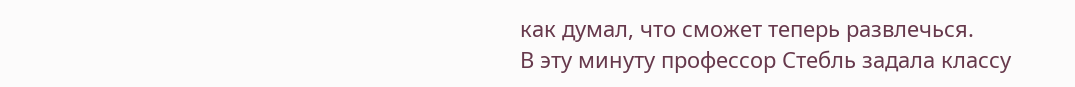как думал, что сможет теперь развлечься.
В эту минуту профессор Стебль задала классу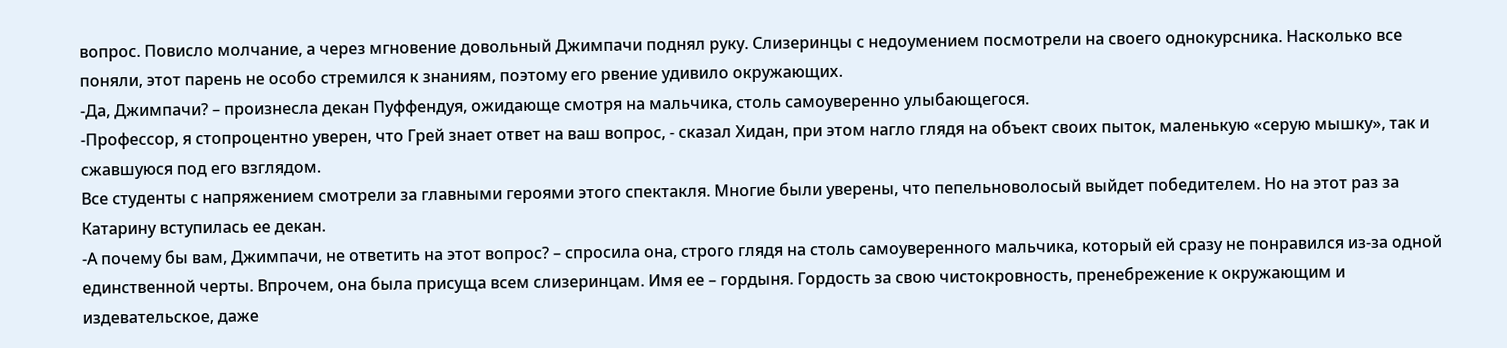вопрос. Повисло молчание, а через мгновение довольный Джимпачи поднял руку. Слизеринцы с недоумением посмотрели на своего однокурсника. Насколько все поняли, этот парень не особо стремился к знаниям, поэтому его рвение удивило окружающих.
-Да, Джимпачи? – произнесла декан Пуффендуя, ожидающе смотря на мальчика, столь самоуверенно улыбающегося.
-Профессор, я стопроцентно уверен, что Грей знает ответ на ваш вопрос, - сказал Хидан, при этом нагло глядя на объект своих пыток, маленькую «серую мышку», так и сжавшуюся под его взглядом.
Все студенты с напряжением смотрели за главными героями этого спектакля. Многие были уверены, что пепельноволосый выйдет победителем. Но на этот раз за Катарину вступилась ее декан.
-А почему бы вам, Джимпачи, не ответить на этот вопрос? – спросила она, строго глядя на столь самоуверенного мальчика, который ей сразу не понравился из-за одной единственной черты. Впрочем, она была присуща всем слизеринцам. Имя ее – гордыня. Гордость за свою чистокровность, пренебрежение к окружающим и издевательское, даже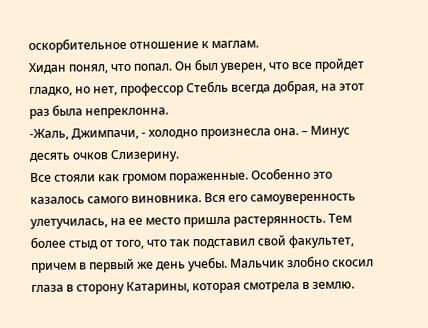оскорбительное отношение к маглам.
Хидан понял, что попал. Он был уверен, что все пройдет гладко, но нет, профессор Стебль всегда добрая, на этот раз была непреклонна.
-Жаль, Джимпачи, - холодно произнесла она. – Минус десять очков Слизерину.
Все стояли как громом пораженные. Особенно это казалось самого виновника. Вся его самоуверенность улетучилась, на ее место пришла растерянность. Тем более стыд от того, что так подставил свой факультет, причем в первый же день учебы. Мальчик злобно скосил глаза в сторону Катарины, которая смотрела в землю.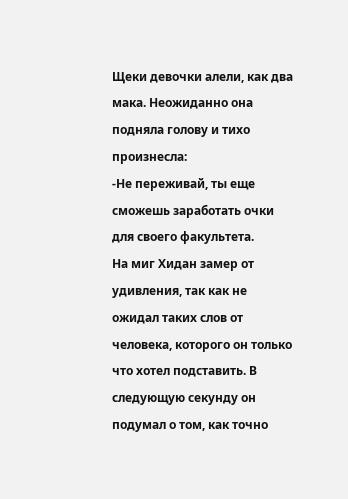Щеки девочки алели, как два мака. Неожиданно она подняла голову и тихо произнесла:
-Не переживай, ты еще сможешь заработать очки для своего факультета.
На миг Хидан замер от удивления, так как не ожидал таких слов от человека, которого он только что хотел подставить. В следующую секунду он подумал о том, как точно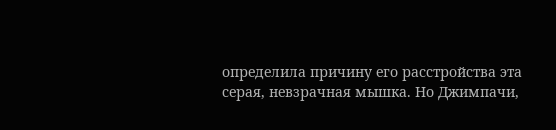определила причину его расстройства эта серая, невзрачная мышка. Но Джимпачи,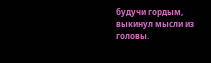будучи гордым, выкинул мысли из головы.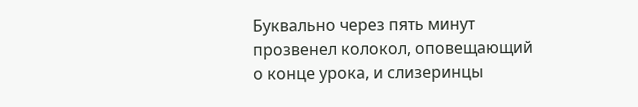Буквально через пять минут прозвенел колокол, оповещающий о конце урока, и слизеринцы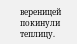вереницей покинули теплицу.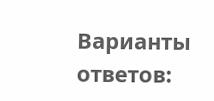Варианты ответов: